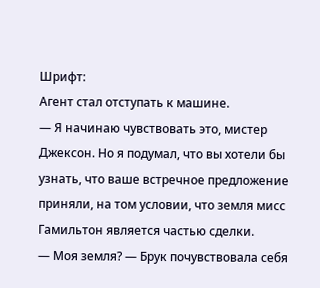Шрифт:
Агент стал отступать к машине.
— Я начинаю чувствовать это, мистер Джексон. Но я подумал, что вы хотели бы узнать, что ваше встречное предложение приняли, на том условии, что земля мисс Гамильтон является частью сделки.
— Моя земля? — Брук почувствовала себя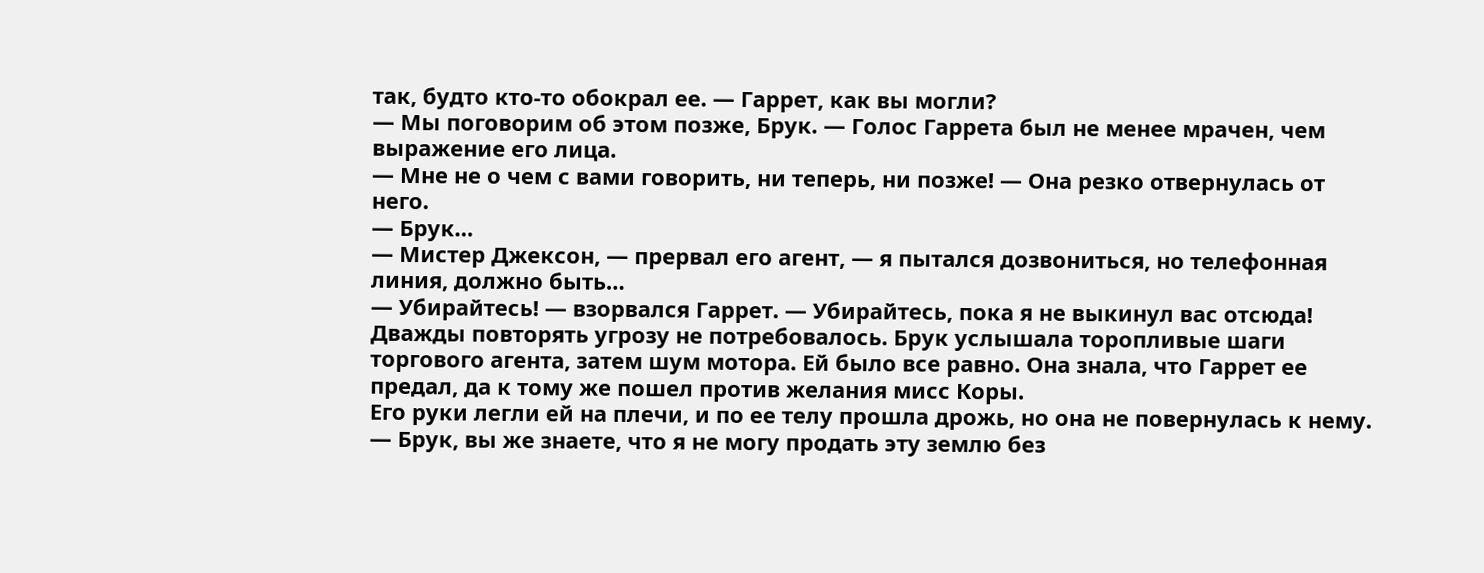так, будто кто-то обокрал ее. — Гаррет, как вы могли?
— Мы поговорим об этом позже, Брук. — Голос Гаррета был не менее мрачен, чем выражение его лица.
— Мне не о чем с вами говорить, ни теперь, ни позже! — Она резко отвернулась от него.
— Брук…
— Мистер Джексон, — прервал его агент, — я пытался дозвониться, но телефонная линия, должно быть…
— Убирайтесь! — взорвался Гаррет. — Убирайтесь, пока я не выкинул вас отсюда!
Дважды повторять угрозу не потребовалось. Брук услышала торопливые шаги торгового агента, затем шум мотора. Ей было все равно. Она знала, что Гаррет ее предал, да к тому же пошел против желания мисс Коры.
Его руки легли ей на плечи, и по ее телу прошла дрожь, но она не повернулась к нему.
— Брук, вы же знаете, что я не могу продать эту землю без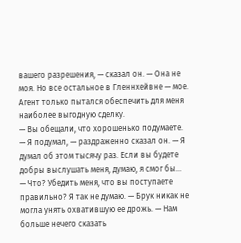вашего разрешения, — сказал он. — Она не моя. Но все остальное в Гленнхейвне — мое. Агент только пытался обеспечить для меня наиболее выгодную сделку.
— Вы обещали, что хорошенько подумаете.
— Я подумал, — раздраженно сказал он. — Я думал об этом тысячу раз. Если вы будете добры выслушать меня, думаю, я смог бы…
— Что? Убедить меня, что вы поступаете правильно? Я так не думаю. — Брук никак не могла унять охватившую ее дрожь. — Нам больше нечего сказать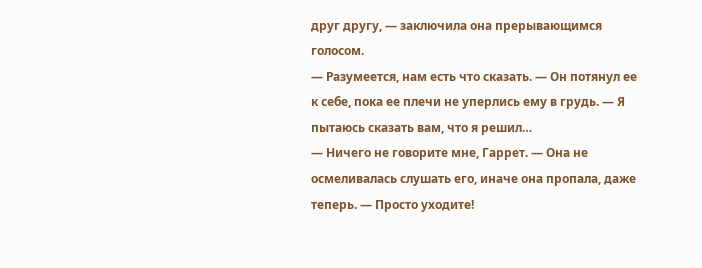друг другу, — заключила она прерывающимся голосом.
— Разумеется, нам есть что сказать. — Он потянул ее к себе, пока ее плечи не уперлись ему в грудь. — Я пытаюсь сказать вам, что я решил…
— Ничего не говорите мне, Гаррет. — Она не осмеливалась слушать его, иначе она пропала, даже теперь. — Просто уходите!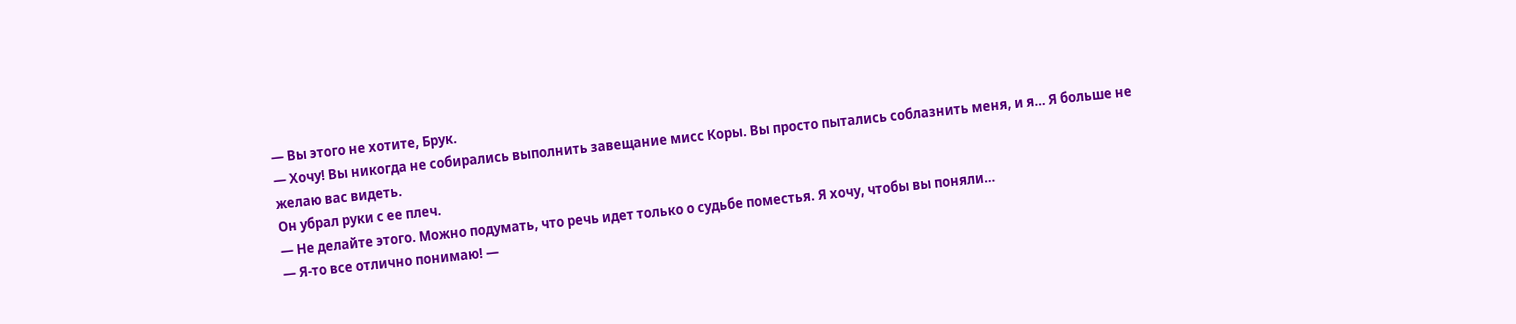— Вы этого не хотите, Брук.
— Хочу! Вы никогда не собирались выполнить завещание мисс Коры. Вы просто пытались соблазнить меня, и я… Я больше не желаю вас видеть.
Он убрал руки с ее плеч.
— Не делайте этого. Можно подумать, что речь идет только о судьбе поместья. Я хочу, чтобы вы поняли…
— Я-то все отлично понимаю! —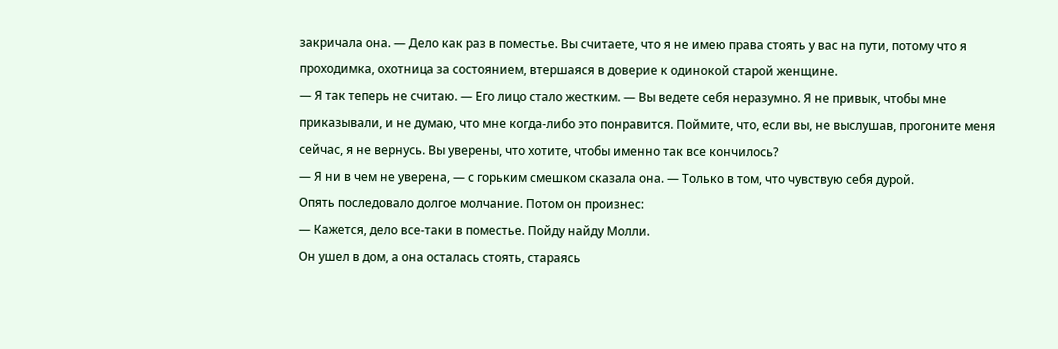закричала она. — Дело как раз в поместье. Вы считаете, что я не имею права стоять у вас на пути, потому что я проходимка, охотница за состоянием, втершаяся в доверие к одинокой старой женщине.
— Я так теперь не считаю. — Его лицо стало жестким. — Вы ведете себя неразумно. Я не привык, чтобы мне приказывали, и не думаю, что мне когда-либо это понравится. Поймите, что, если вы, не выслушав, прогоните меня сейчас, я не вернусь. Вы уверены, что хотите, чтобы именно так все кончилось?
— Я ни в чем не уверена, — с горьким смешком сказала она. — Только в том, что чувствую себя дурой.
Опять последовало долгое молчание. Потом он произнес:
— Кажется, дело все-таки в поместье. Пойду найду Молли.
Он ушел в дом, а она осталась стоять, стараясь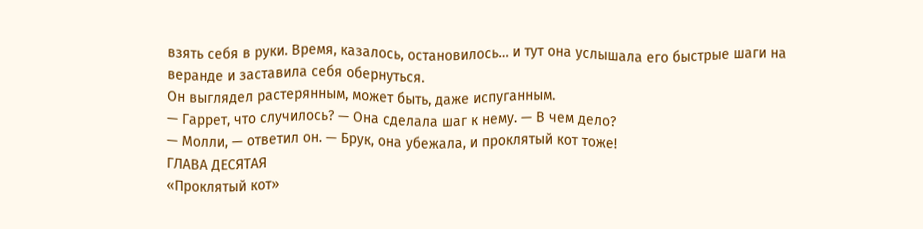взять себя в руки. Время, казалось, остановилось… и тут она услышала его быстрые шаги на веранде и заставила себя обернуться.
Он выглядел растерянным, может быть, даже испуганным.
— Гаррет, что случилось? — Она сделала шаг к нему. — В чем дело?
— Молли, — ответил он. — Брук, она убежала, и проклятый кот тоже!
ГЛАВА ДЕСЯТАЯ
«Проклятый кот»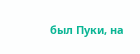был Пуки, на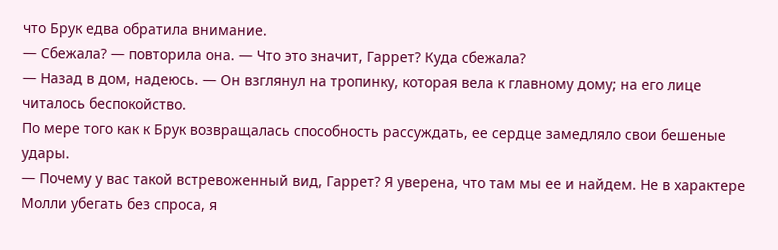что Брук едва обратила внимание.
— Сбежала? — повторила она. — Что это значит, Гаррет? Куда сбежала?
— Назад в дом, надеюсь. — Он взглянул на тропинку, которая вела к главному дому; на его лице читалось беспокойство.
По мере того как к Брук возвращалась способность рассуждать, ее сердце замедляло свои бешеные удары.
— Почему у вас такой встревоженный вид, Гаррет? Я уверена, что там мы ее и найдем. Не в характере Молли убегать без спроса, я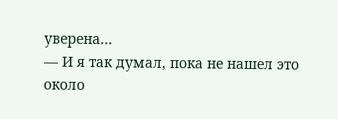уверена…
— И я так думал, пока не нашел это около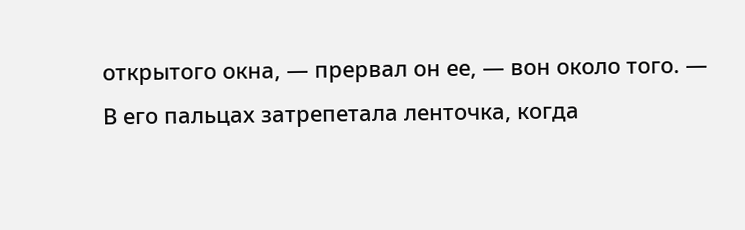открытого окна, — прервал он ее, — вон около того. — В его пальцах затрепетала ленточка, когда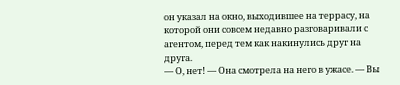он указал на окно, выходившее на террасу, на которой они совсем недавно разговаривали с агентом, перед тем как накинулись друг на друга.
— О, нет! — Она смотрела на него в ужасе. — Вы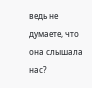ведь не думаете, что она слышала нас?